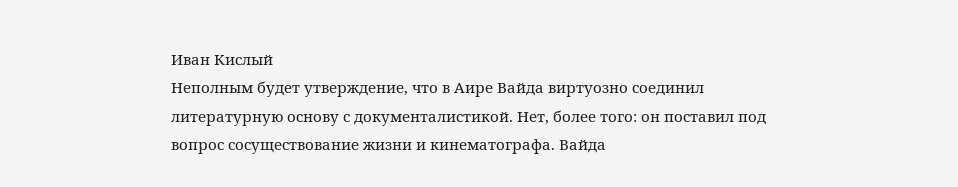Иван Кислый
Неполным будет утверждение, что в Аире Вайда виртуозно соединил литературную основу с документалистикой. Нет, более того: он поставил под вопрос сосуществование жизни и кинематографа. Вайда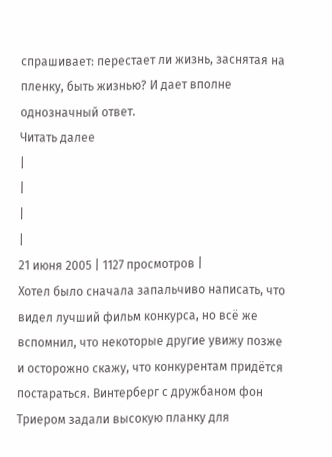спрашивает: перестает ли жизнь, заснятая на пленку, быть жизнью? И дает вполне однозначный ответ.
Читать далее
|
|
|
|
21 июня 2005 | 1127 просмотров |
Хотел было сначала запальчиво написать, что видел лучший фильм конкурса, но всё же вспомнил, что некоторые другие увижу позже и осторожно скажу, что конкурентам придётся постараться. Винтерберг с дружбаном фон Триером задали высокую планку для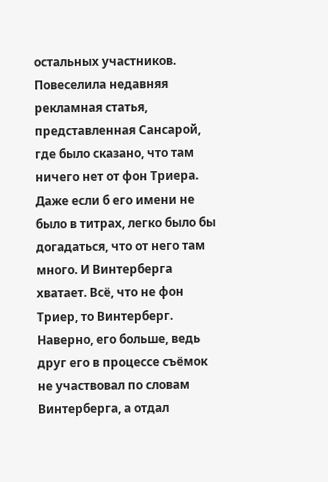остальных участников.
Повеселила недавняя рекламная статья, представленная Сансарой, где было сказано, что там ничего нет от фон Триера. Даже если б его имени не было в титрах, легко было бы догадаться, что от него там много. И Винтерберга хватает. Всё, что не фон Триер, то Винтерберг. Наверно, его больше, ведь друг его в процессе съёмок не участвовал по словам Винтерберга, а отдал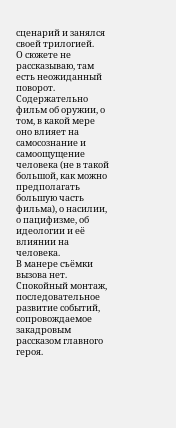сценарий и занялся своей трилогией.
О сюжете не рассказываю, там есть неожиданный поворот.
Содержательно фильм об оружии, о том, в какой мере оно влияет на самосознание и самоощущение человека (не в такой большой, как можно предполагать большую часть фильма), о насилии, о пацифизме, об идеологии и её влиянии на человека.
В манере съёмки вызова нет. Спокойный монтаж, последовательное развитие событий, сопровождаемое закадровым рассказом главного героя.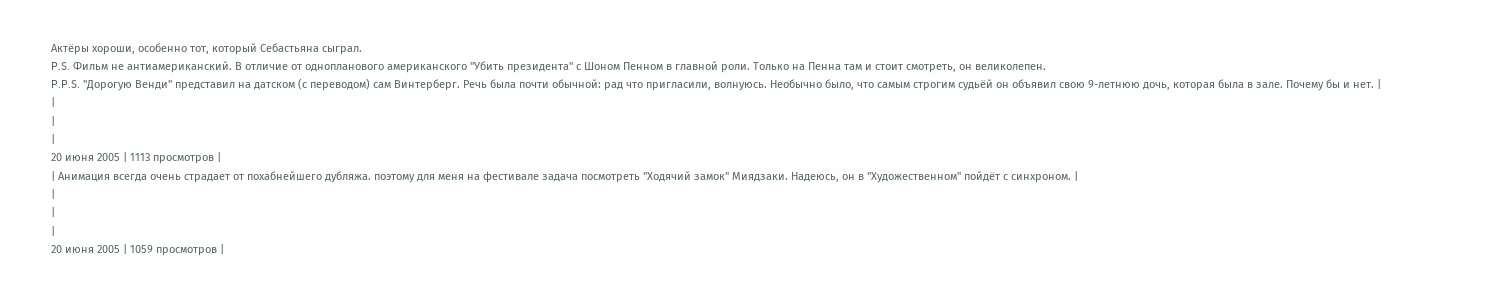Актёры хороши, особенно тот, который Себастьяна сыграл.
P.S. Фильм не антиамериканский. В отличие от однопланового американского "Убить президента" с Шоном Пенном в главной роли. Только на Пенна там и стоит смотреть, он великолепен.
P.P.S. "Дорогую Венди" представил на датском (с переводом) сам Винтерберг. Речь была почти обычной: рад что пригласили, волнуюсь. Необычно было, что самым строгим судьёй он объявил свою 9-летнюю дочь, которая была в зале. Почему бы и нет. |
|
|
|
20 июня 2005 | 1113 просмотров |
| Анимация всегда очень страдает от похабнейшего дубляжа. поэтому для меня на фестивале задача посмотреть "Ходячий замок" Миядзаки. Надеюсь, он в "Художественном" пойдёт с синхроном. |
|
|
|
20 июня 2005 | 1059 просмотров |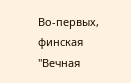Во-первых, финская "Вечная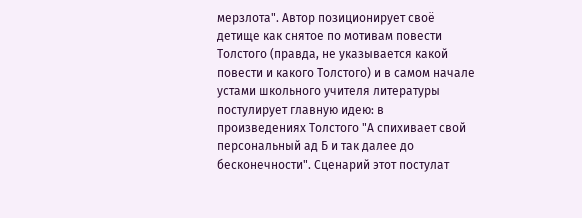мерзлота". Автор позиционирует своё детище как снятое по мотивам повести Толстого (правда, не указывается какой повести и какого Толстого) и в самом начале устами школьного учителя литературы постулирует главную идею: в произведениях Толстого "А спихивает свой персональный ад Б и так далее до бесконечности". Сценарий этот постулат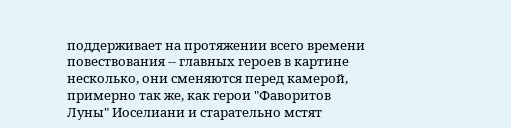поддерживает на протяжении всего времени повествования -- главных героев в картине несколько, они сменяются перед камерой, примерно так же, как герои "Фаворитов Луны" Иоселиани и старательно мстят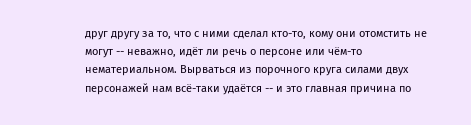друг другу за то, что с ними сделал кто-то, кому они отомстить не могут -- неважно, идёт ли речь о персоне или чём-то нематериальном. Вырваться из порочного круга силами двух персонажей нам всё-таки удаётся -- и это главная причина по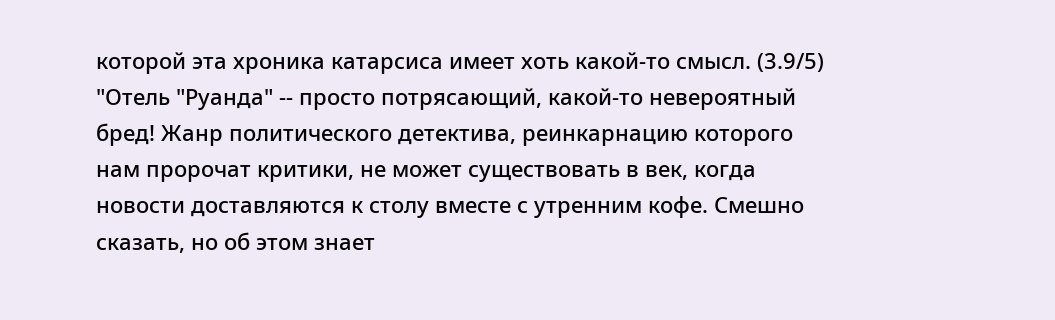которой эта хроника катарсиса имеет хоть какой-то смысл. (3.9/5)
"Отель "Руанда" -- просто потрясающий, какой-то невероятный бред! Жанр политического детектива, реинкарнацию которого нам пророчат критики, не может существовать в век, когда новости доставляются к столу вместе с утренним кофе. Смешно сказать, но об этом знает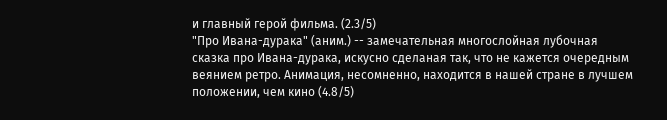и главный герой фильма. (2.3/5)
"Про Ивана-дурака" (аним.) -- замечательная многослойная лубочная сказка про Ивана-дурака, искусно сделаная так, что не кажется очередным веянием ретро. Анимация, несомненно, находится в нашей стране в лучшем положении, чем кино (4.8/5)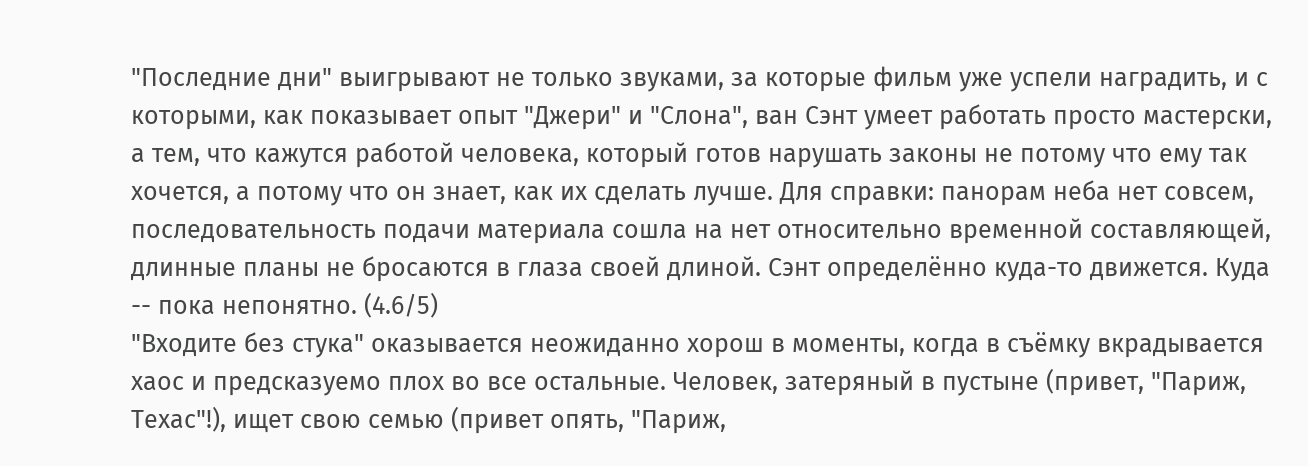"Последние дни" выигрывают не только звуками, за которые фильм уже успели наградить, и с которыми, как показывает опыт "Джери" и "Слона", ван Сэнт умеет работать просто мастерски, а тем, что кажутся работой человека, который готов нарушать законы не потому что ему так хочется, а потому что он знает, как их сделать лучше. Для справки: панорам неба нет совсем, последовательность подачи материала сошла на нет относительно временной составляющей, длинные планы не бросаются в глаза своей длиной. Сэнт определённо куда-то движется. Куда -- пока непонятно. (4.6/5)
"Входите без стука" оказывается неожиданно хорош в моменты, когда в съёмку вкрадывается хаос и предсказуемо плох во все остальные. Человек, затеряный в пустыне (привет, "Париж, Техас"!), ищет свою семью (привет опять, "Париж,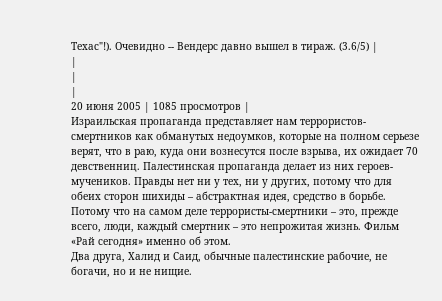Техас"!). Очевидно -- Вендерс давно вышел в тираж. (3.6/5) |
|
|
|
20 июня 2005 | 1085 просмотров |
Израильская пропаганда представляет нам террористов-смертников как обманутых недоумков, которые на полном серьезе верят, что в раю, куда они вознесутся после взрыва, их ожидает 70 девственниц. Палестинская пропаганда делает из них героев-мучеников. Правды нет ни у тех, ни у других, потому что для обеих сторон шихиды – абстрактная идея, средство в борьбе. Потому что на самом деле террористы-смертники – это, прежде всего, люди, каждый смертник – это непрожитая жизнь. Фильм «Рай сегодня» именно об этом.
Два друга, Халид и Саид, обычные палестинские рабочие, не богачи, но и не нищие.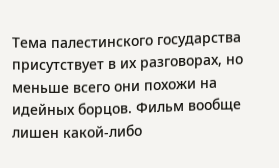Тема палестинского государства присутствует в их разговорах, но меньше всего они похожи на идейных борцов. Фильм вообще лишен какой-либо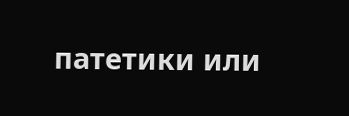патетики или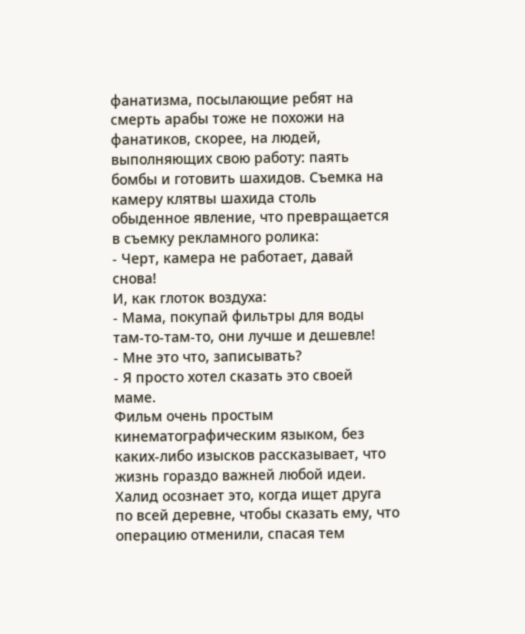фанатизма, посылающие ребят на смерть арабы тоже не похожи на фанатиков, скорее, на людей, выполняющих свою работу: паять бомбы и готовить шахидов. Съемка на камеру клятвы шахида столь обыденное явление, что превращается в съемку рекламного ролика:
- Черт, камера не работает, давай снова!
И, как глоток воздуха:
- Мама, покупай фильтры для воды там-то-там-то, они лучше и дешевле!
- Мне это что, записывать?
- Я просто хотел сказать это своей маме.
Фильм очень простым кинематографическим языком, без каких-либо изысков рассказывает, что жизнь гораздо важней любой идеи.
Халид осознает это, когда ищет друга по всей деревне, чтобы сказать ему, что операцию отменили, спасая тем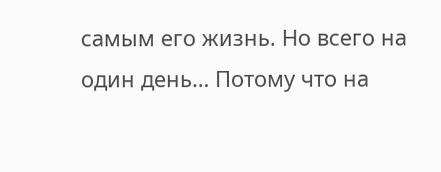самым его жизнь. Но всего на один день… Потому что на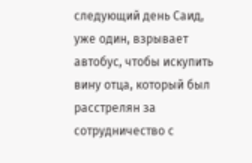следующий день Саид, уже один, взрывает автобус, чтобы искупить вину отца, который был расстрелян за сотрудничество с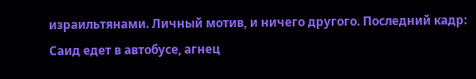израильтянами. Личный мотив, и ничего другого. Последний кадр: Саид едет в автобусе, агнец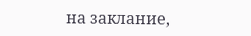на заклание,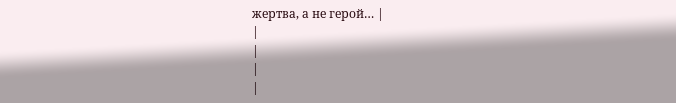жертва, а не герой… |
|
|
|
|